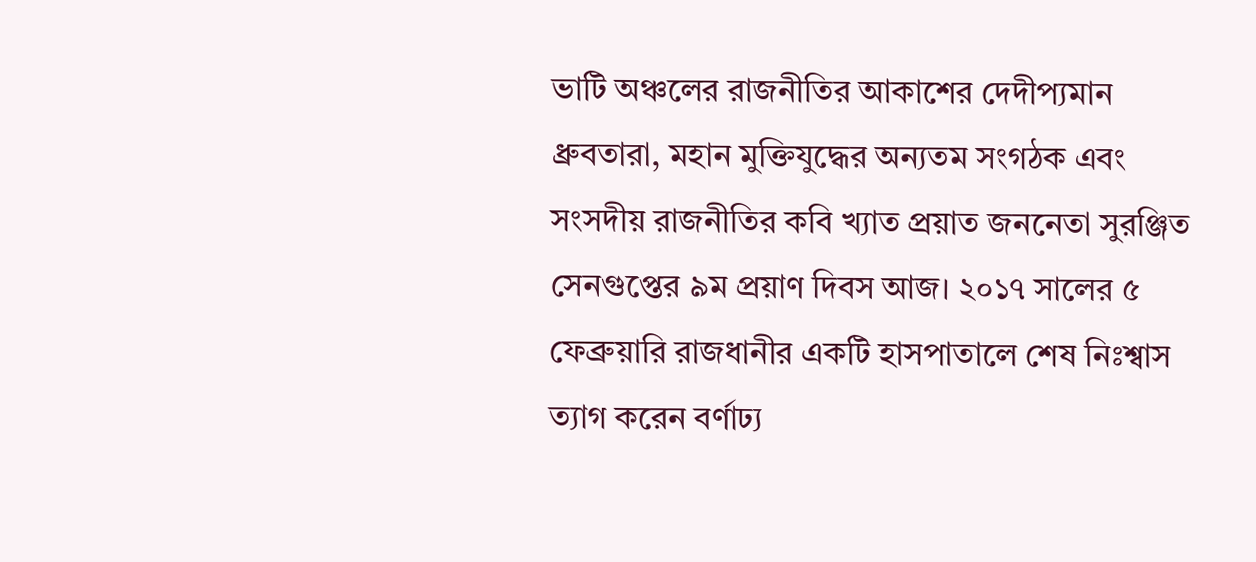ভাটি অঞ্চলের রাজনীতির আকাশের দেদীপ্যমান ধ্রুবতারা, মহান মুক্তিযুদ্ধের অন্যতম সংগঠক এবং সংসদীয় রাজনীতির কবি খ্যাত প্রয়াত জননেতা সুরঞ্জিত সেনগুপ্তের ৯ম প্রয়াণ দিবস আজ। ২০১৭ সালের ৫ ফেব্রুয়ারি রাজধানীর একটি হাসপাতালে শেষ নিঃশ্বাস ত্যাগ করেন বর্ণাঢ্য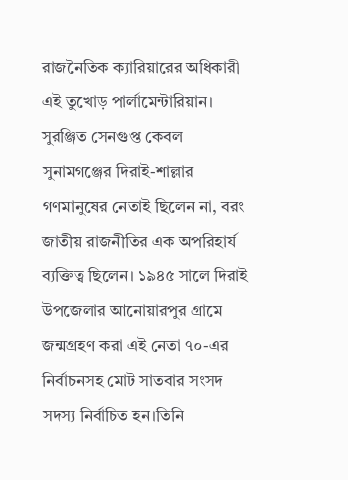রাজনৈতিক ক্যারিয়ারের অধিকারী এই তুখোড় পার্লামেন্টারিয়ান।
সুরঞ্জিত সেনগুপ্ত কেবল সুনামগঞ্জের দিরাই-শাল্লার গণমানুষের নেতাই ছিলেন না, বরং জাতীয় রাজনীতির এক অপরিহার্য ব্যক্তিত্ব ছিলেন। ১৯৪৫ সালে দিরাই উপজেলার আনোয়ারপুর গ্রামে জন্মগ্রহণ করা এই নেতা ৭০-এর নির্বাচনসহ মোট সাতবার সংসদ সদস্য নির্বাচিত হন।তিনি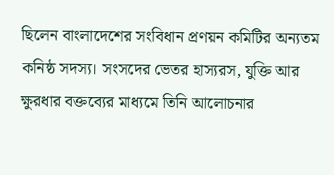ছিলেন বাংলাদেশের সংবিধান প্রণয়ন কমিটির অন্যতম কনিষ্ঠ সদস্য। সংসদের ভেতর হাস্যরস, যুক্তি আর ক্ষুরধার বক্তব্যের মাধ্যমে তিনি আলোচনার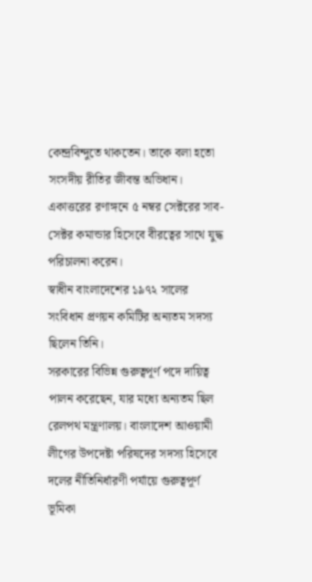কেন্দ্রবিন্দুতে থাকতেন। তাকে বলা হতো সংসদীয় রীতির জীবন্ত অভিধান।
একাত্তরের রণাঙ্গনে ৫ নম্বর সেক্টরের সাব-সেক্টর কমান্ডার হিসেবে বীরত্বের সাথে যুদ্ধ পরিচালনা করেন।
স্বাধীন বাংলাদেশের ১৯৭২ সালের সংবিধান প্রণয়ন কমিটির অন্যতম সদস্য ছিলেন তিনি।
সরকারের বিভিন্ন গুরুত্বপূর্ণ পদে দায়িত্ব পালন করেছেন, যার মধ্যে অন্যতম ছিল রেলপথ মন্ত্রণালয়। বাংলাদেশ আওয়ামী লীগের উপদেষ্টা পরিষদের সদস্য হিসেবে দলের নীতিনির্ধারণী পর্যায়ে গুরুত্বপূর্ণ ভূমিকা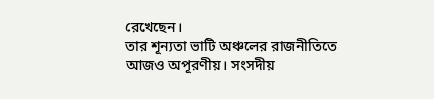রেখেছেন।
তার শূন্যতা ভাটি অঞ্চলের রাজনীতিতে আজও অপূরণীয়। সংসদীয়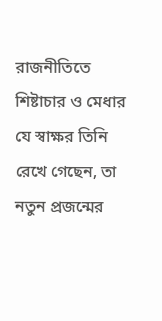রাজনীতিতে শিষ্টাচার ও মেধার যে স্বাক্ষর তিনি রেখে গেছেন, তা নতুন প্রজন্মের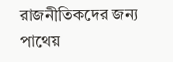রাজনীতিকদের জন্য পাথেয়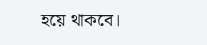হয়ে থাকবে।